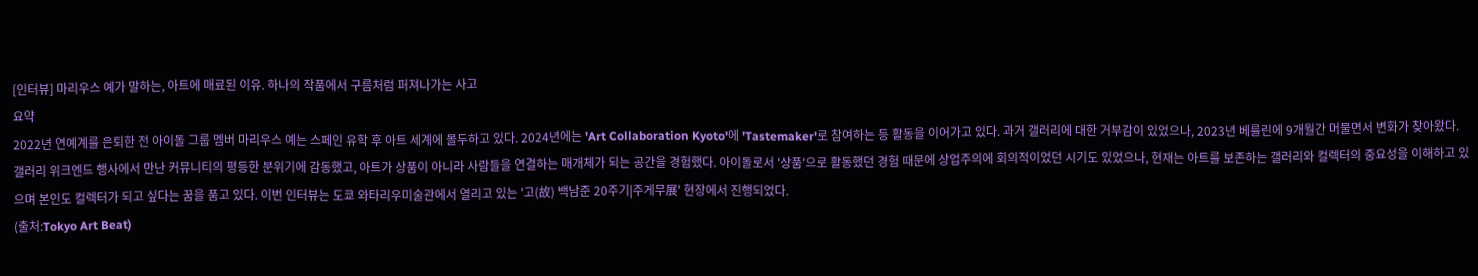[인터뷰] 마리우스 예가 말하는, 아트에 매료된 이유. 하나의 작품에서 구름처럼 퍼져나가는 사고
요약
2022년 연예계를 은퇴한 전 아이돌 그룹 멤버 마리우스 예는 스페인 유학 후 아트 세계에 몰두하고 있다. 2024년에는 'Art Collaboration Kyoto'에 'Tastemaker'로 참여하는 등 활동을 이어가고 있다. 과거 갤러리에 대한 거부감이 있었으나, 2023년 베를린에 9개월간 머물면서 변화가 찾아왔다. 갤러리 위크엔드 행사에서 만난 커뮤니티의 평등한 분위기에 감동했고, 아트가 상품이 아니라 사람들을 연결하는 매개체가 되는 공간을 경험했다. 아이돌로서 '상품'으로 활동했던 경험 때문에 상업주의에 회의적이었던 시기도 있었으나, 현재는 아트를 보존하는 갤러리와 컬렉터의 중요성을 이해하고 있으며 본인도 컬렉터가 되고 싶다는 꿈을 품고 있다. 이번 인터뷰는 도쿄 와타리우미술관에서 열리고 있는 '고(故) 백남준 20주기|주게무展' 현장에서 진행되었다.
(출처:Tokyo Art Beat)